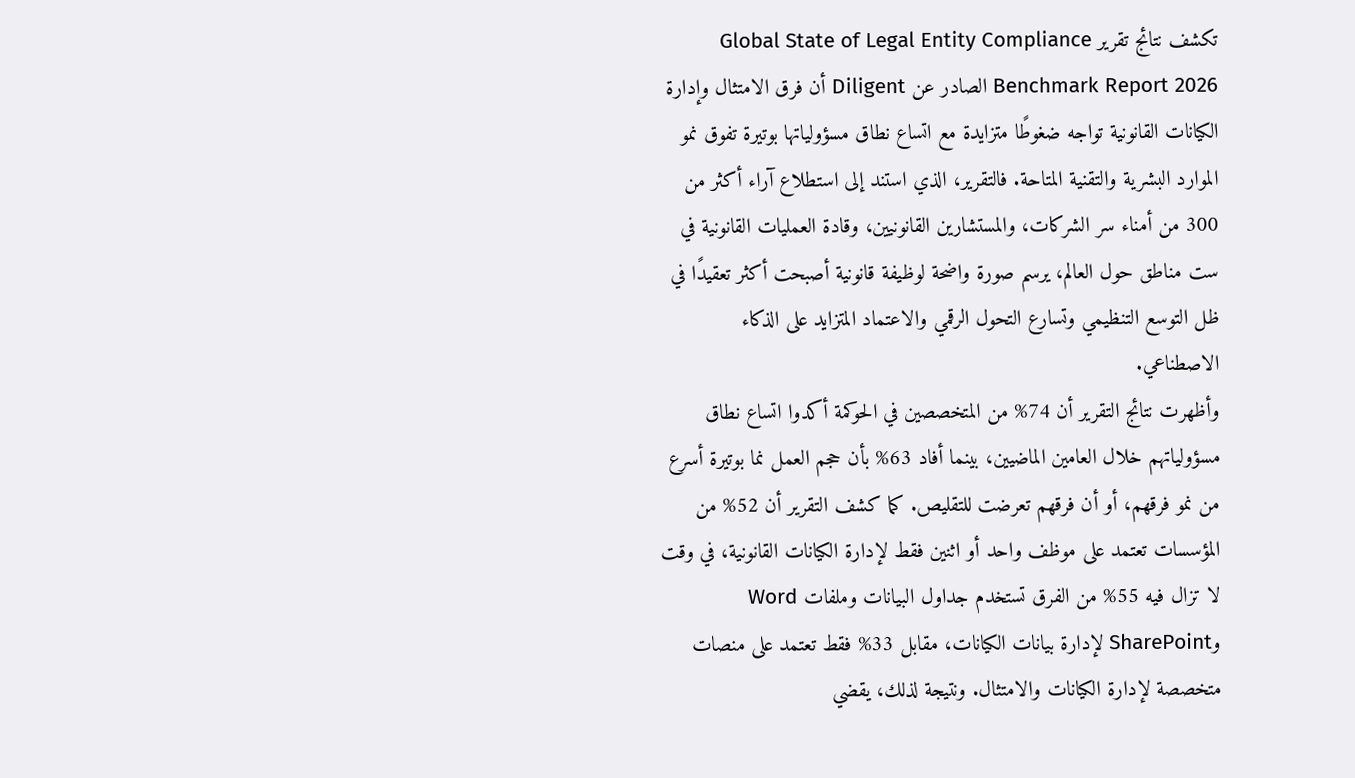تكشف نتائج تقرير Global State of Legal Entity Compliance Benchmark Report 2026 الصادر عن Diligent أن فرق الامتثال وإدارة الكيانات القانونية تواجه ضغوطًا متزايدة مع اتساع نطاق مسؤولياتها بوتيرة تفوق نمو الموارد البشرية والتقنية المتاحة. فالتقرير، الذي استند إلى استطلاع آراء أكثر من 300 من أمناء سر الشركات، والمستشارين القانونيين، وقادة العمليات القانونية في ست مناطق حول العالم، يرسم صورة واضحة لوظيفة قانونية أصبحت أكثر تعقيدًا في ظل التوسع التنظيمي وتسارع التحول الرقمي والاعتماد المتزايد على الذكاء الاصطناعي.
وأظهرت نتائج التقرير أن 74% من المتخصصين في الحوكمة أكدوا اتساع نطاق مسؤولياتهم خلال العامين الماضيين، بينما أفاد 63% بأن حجم العمل نما بوتيرة أسرع من نمو فرقهم، أو أن فرقهم تعرضت للتقليص. كما كشف التقرير أن 52% من المؤسسات تعتمد على موظف واحد أو اثنين فقط لإدارة الكيانات القانونية، في وقت لا تزال فيه 55% من الفرق تستخدم جداول البيانات وملفات Word وSharePoint لإدارة بيانات الكيانات، مقابل 33% فقط تعتمد على منصات متخصصة لإدارة الكيانات والامتثال. ونتيجة لذلك، يقضي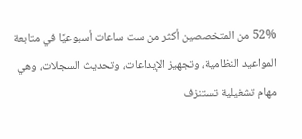52% من المتخصصين أكثر من ست ساعات أسبوعيًا في متابعة المواعيد النظامية، وتجهيز الإيداعات، وتحديث السجلات، وهي مهام تشغيلية تستنزف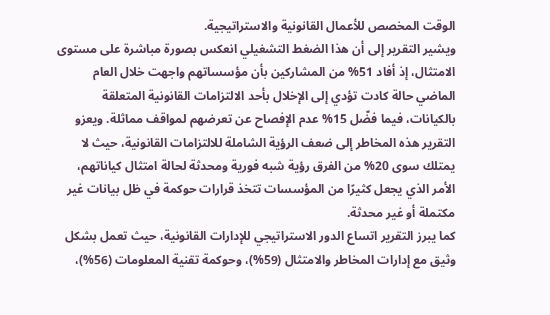الوقت المخصص للأعمال القانونية والاستراتيجية.
ويشير التقرير إلى أن هذا الضغط التشغيلي انعكس بصورة مباشرة على مستوى الامتثال، إذ أفاد 51% من المشاركين بأن مؤسساتهم واجهت خلال العام الماضي حالة كادت تؤدي إلى الإخلال بأحد الالتزامات القانونية المتعلقة بالكيانات، فيما فضّل 15% عدم الإفصاح عن تعرضهم لمواقف مماثلة. ويعزو التقرير هذه المخاطر إلى ضعف الرؤية الشاملة للالتزامات القانونية، حيث لا يمتلك سوى 20% من الفرق رؤية شبه فورية ومحدثة لحالة امتثال كياناتهم، الأمر الذي يجعل كثيرًا من المؤسسات تتخذ قرارات حوكمة في ظل بيانات غير مكتملة أو غير محدثة.
كما يبرز التقرير اتساع الدور الاستراتيجي للإدارات القانونية، حيث تعمل بشكل وثيق مع إدارات المخاطر والامتثال (59%)، وحوكمة تقنية المعلومات (56%)،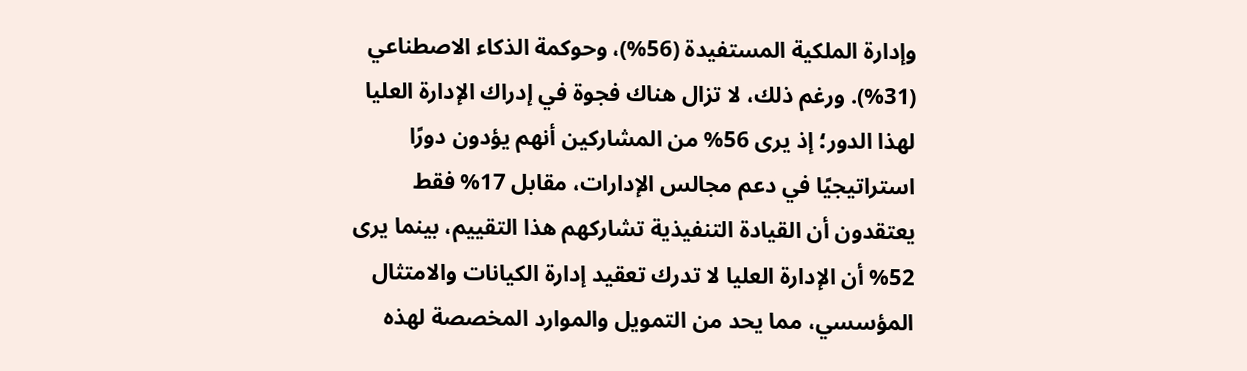وإدارة الملكية المستفيدة (56%)، وحوكمة الذكاء الاصطناعي (31%). ورغم ذلك، لا تزال هناك فجوة في إدراك الإدارة العليا لهذا الدور؛ إذ يرى 56% من المشاركين أنهم يؤدون دورًا استراتيجيًا في دعم مجالس الإدارات، مقابل 17% فقط يعتقدون أن القيادة التنفيذية تشاركهم هذا التقييم، بينما يرى 52% أن الإدارة العليا لا تدرك تعقيد إدارة الكيانات والامتثال المؤسسي، مما يحد من التمويل والموارد المخصصة لهذه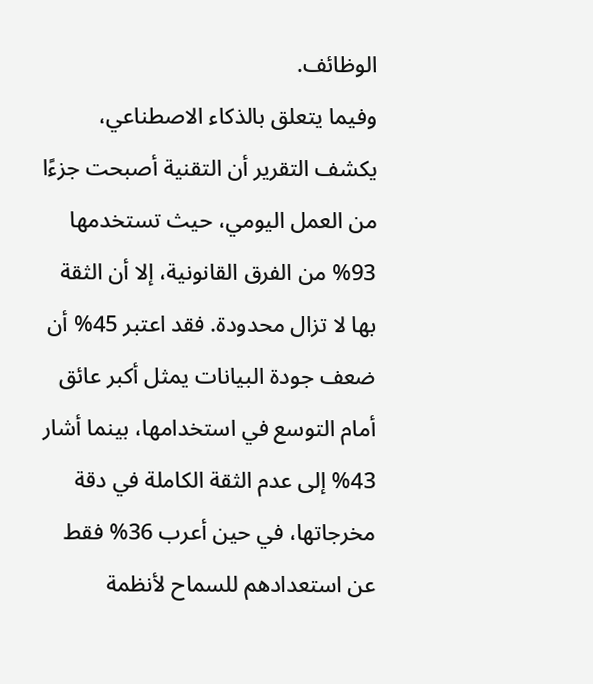الوظائف.
وفيما يتعلق بالذكاء الاصطناعي، يكشف التقرير أن التقنية أصبحت جزءًا من العمل اليومي، حيث تستخدمها 93% من الفرق القانونية، إلا أن الثقة بها لا تزال محدودة. فقد اعتبر 45% أن ضعف جودة البيانات يمثل أكبر عائق أمام التوسع في استخدامها، بينما أشار 43% إلى عدم الثقة الكاملة في دقة مخرجاتها، في حين أعرب 36% فقط عن استعدادهم للسماح لأنظمة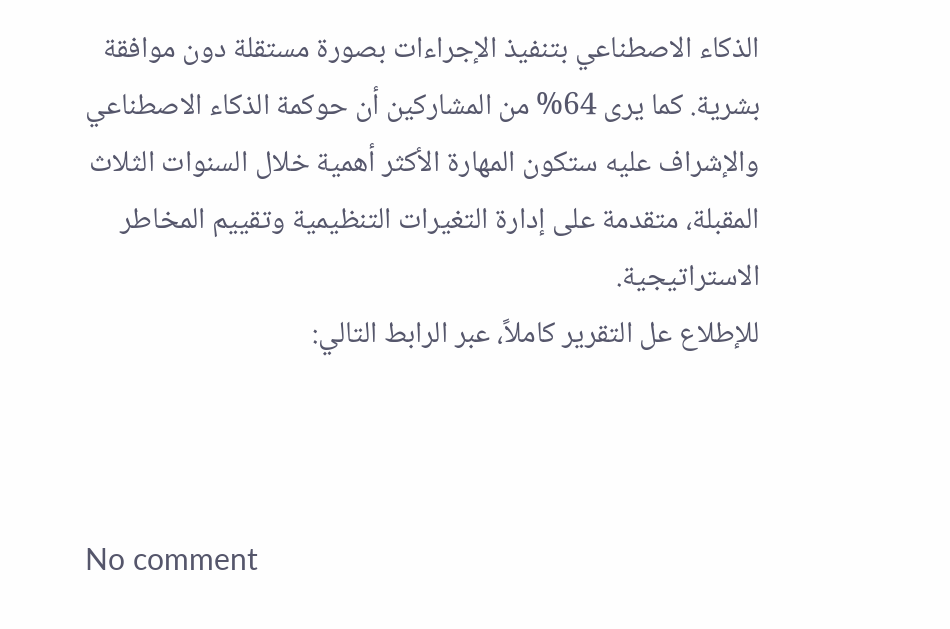الذكاء الاصطناعي بتنفيذ الإجراءات بصورة مستقلة دون موافقة بشرية. كما يرى 64% من المشاركين أن حوكمة الذكاء الاصطناعي والإشراف عليه ستكون المهارة الأكثر أهمية خلال السنوات الثلاث المقبلة، متقدمة على إدارة التغيرات التنظيمية وتقييم المخاطر الاستراتيجية.
للإطلاع عل التقرير كاملاً، عبر الرابط التالي:



No comment